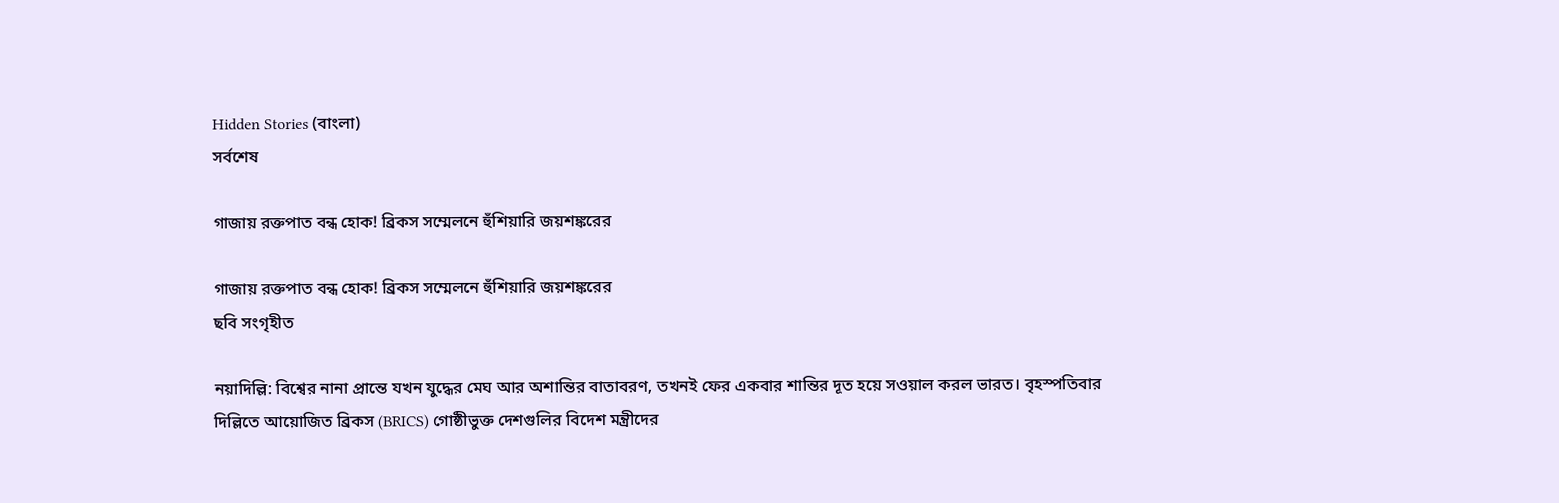Hidden Stories (বাংলা)
সর্বশেষ

গাজায় রক্তপাত বন্ধ হোক! ব্রিকস সম্মেলনে হুঁশিয়ারি জয়শঙ্করের

গাজায় রক্তপাত বন্ধ হোক! ব্রিকস সম্মেলনে হুঁশিয়ারি জয়শঙ্করের
ছবি সংগৃহীত

নয়াদিল্লি: বিশ্বের নানা প্রান্তে যখন যুদ্ধের মেঘ আর অশান্তির বাতাবরণ, তখনই ফের একবার শান্তির দূত হয়ে সওয়াল করল ভারত। বৃহস্পতিবার দিল্লিতে আয়োজিত ব্রিকস (BRICS) গোষ্ঠীভুক্ত দেশগুলির বিদেশ মন্ত্রীদের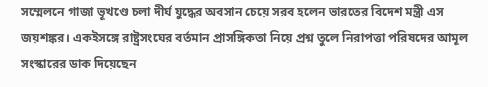সম্মেলনে গাজা ভূখণ্ডে চলা দীর্ঘ যুদ্ধের অবসান চেয়ে সরব হলেন ভারতের বিদেশ মন্ত্রী এস জয়শঙ্কর। একইসঙ্গে রাষ্ট্রসংঘের বর্তমান প্রাসঙ্গিকতা নিয়ে প্রশ্ন তুলে নিরাপত্তা পরিষদের আমূল সংস্কারের ডাক দিয়েছেন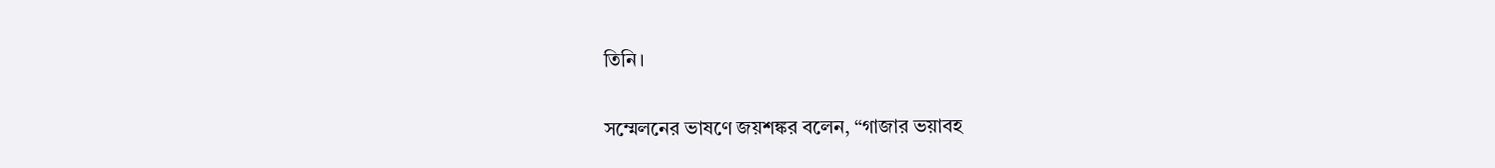তিনি।


সম্মেলনের ভাষণে জয়শঙ্কর বলেন, “গাজার ভয়াবহ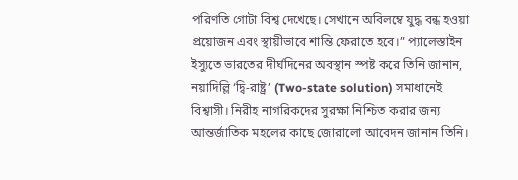পরিণতি গোটা বিশ্ব দেখেছে। সেখানে অবিলম্বে যুদ্ধ বন্ধ হওয়া প্রয়োজন এবং স্থায়ীভাবে শান্তি ফেরাতে হবে।” প্যালেস্তাইন ইস্যুতে ভারতের দীর্ঘদিনের অবস্থান স্পষ্ট করে তিনি জানান, নয়াদিল্লি ‘দ্বি-রাষ্ট্র’ (Two-state solution) সমাধানেই বিশ্বাসী। নিরীহ নাগরিকদের সুরক্ষা নিশ্চিত করার জন্য আন্তর্জাতিক মহলের কাছে জোরালো আবেদন জানান তিনি।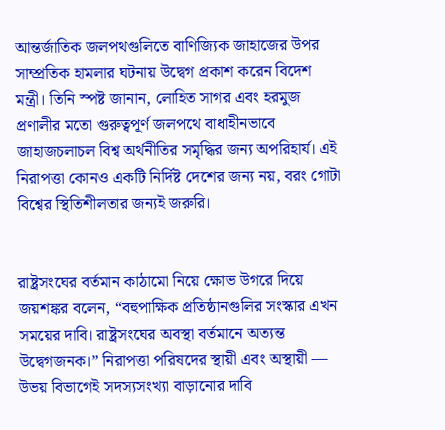আন্তর্জাতিক জলপথগুলিতে বাণিজ্যিক জাহাজের উপর সাম্প্রতিক হামলার ঘটনায় উদ্বেগ প্রকাশ করেন বিদেশ মন্ত্রী। তিনি স্পষ্ট জানান, লোহিত সাগর এবং হরমুজ প্রণালীর মতো গুরুত্বপূর্ণ জলপথে বাধাহীনভাবে জাহাজচলাচল বিশ্ব অর্থনীতির সমৃদ্ধির জন্য অপরিহার্য। এই নিরাপত্তা কোনও একটি নির্দিষ্ট দেশের জন্য নয়, বরং গোটা বিশ্বের স্থিতিশীলতার জন্যই জরুরি।


রাষ্ট্রসংঘের বর্তমান কাঠামো নিয়ে ক্ষোভ উগরে দিয়ে জয়শঙ্কর বলেন, “বহুপাক্ষিক প্রতিষ্ঠানগুলির সংস্কার এখন সময়ের দাবি। রাষ্ট্রসংঘের অবস্থা বর্তমানে অত্যন্ত উদ্বেগজনক।” নিরাপত্তা পরিষদের স্থায়ী এবং অস্থায়ী — উভয় বিভাগেই সদস্যসংখ্যা বাড়ানোর দাবি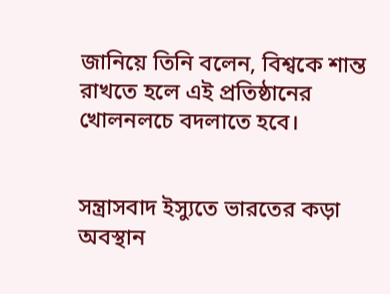জানিয়ে তিনি বলেন, বিশ্বকে শান্ত রাখতে হলে এই প্রতিষ্ঠানের খোলনলচে বদলাতে হবে।


সন্ত্রাসবাদ ইস্যুতে ভারতের কড়া অবস্থান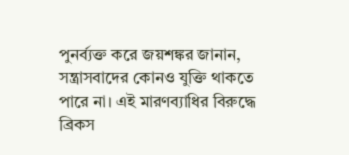পুনর্ব্যক্ত করে জয়শঙ্কর জানান, সন্ত্রাসবাদের কোনও যুক্তি থাকতে পারে না। এই মারণব্যাধির বিরুদ্ধে ব্রিকস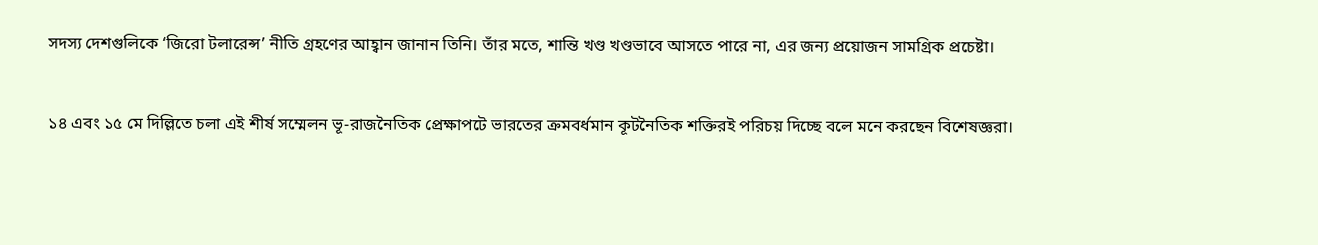সদস্য দেশগুলিকে ‘জিরো টলারেন্স’ নীতি গ্রহণের আহ্বান জানান তিনি। তাঁর মতে, শান্তি খণ্ড খণ্ডভাবে আসতে পারে না, এর জন্য প্রয়োজন সামগ্রিক প্রচেষ্টা।


১৪ এবং ১৫ মে দিল্লিতে চলা এই শীর্ষ সম্মেলন ভূ-রাজনৈতিক প্রেক্ষাপটে ভারতের ক্রমবর্ধমান কূটনৈতিক শক্তিরই পরিচয় দিচ্ছে বলে মনে করছেন বিশেষজ্ঞরা।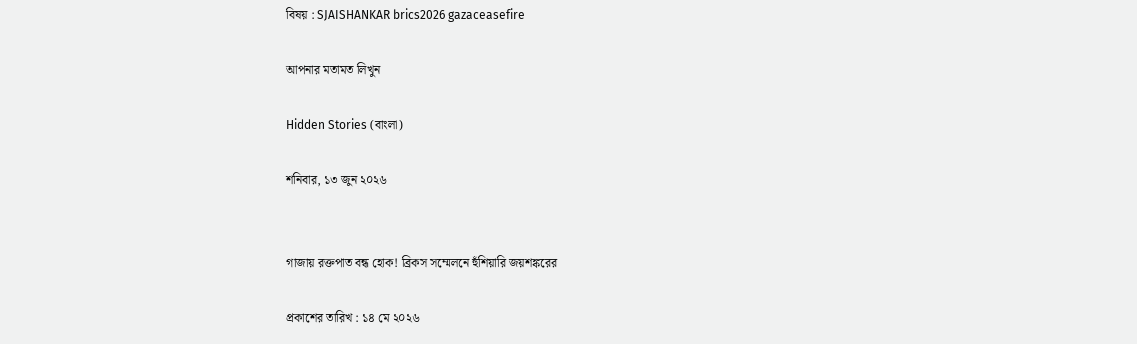বিষয় : SJAISHANKAR brics2026 gazaceasefire

আপনার মতামত লিখুন

Hidden Stories (বাংলা)

শনিবার, ১৩ জুন ২০২৬


গাজায় রক্তপাত বন্ধ হোক! ব্রিকস সম্মেলনে হুঁশিয়ারি জয়শঙ্করের

প্রকাশের তারিখ : ১৪ মে ২০২৬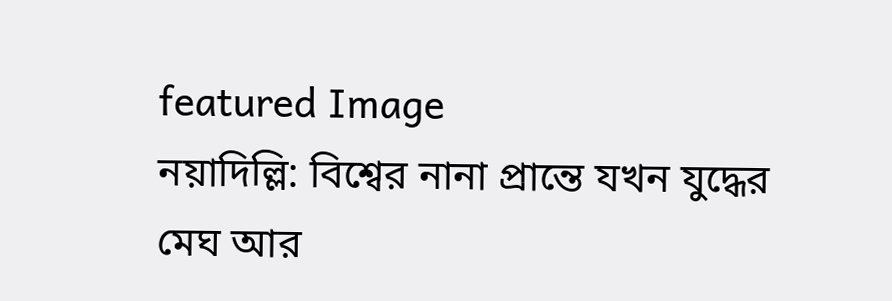featured Image
নয়াদিল্লি: বিশ্বের নানা প্রান্তে যখন যুদ্ধের মেঘ আর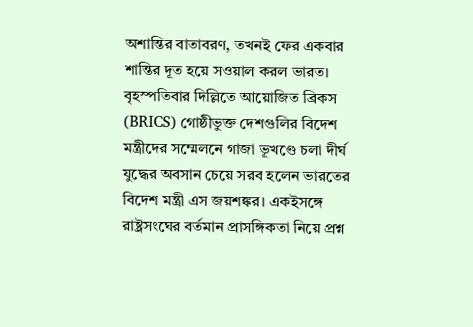অশান্তির বাতাবরণ, তখনই ফের একবার শান্তির দূত হয়ে সওয়াল করল ভারত। বৃহস্পতিবার দিল্লিতে আয়োজিত ব্রিকস (BRICS) গোষ্ঠীভুক্ত দেশগুলির বিদেশ মন্ত্রীদের সম্মেলনে গাজা ভূখণ্ডে চলা দীর্ঘ যুদ্ধের অবসান চেয়ে সরব হলেন ভারতের বিদেশ মন্ত্রী এস জয়শঙ্কর। একইসঙ্গে রাষ্ট্রসংঘের বর্তমান প্রাসঙ্গিকতা নিয়ে প্রশ্ন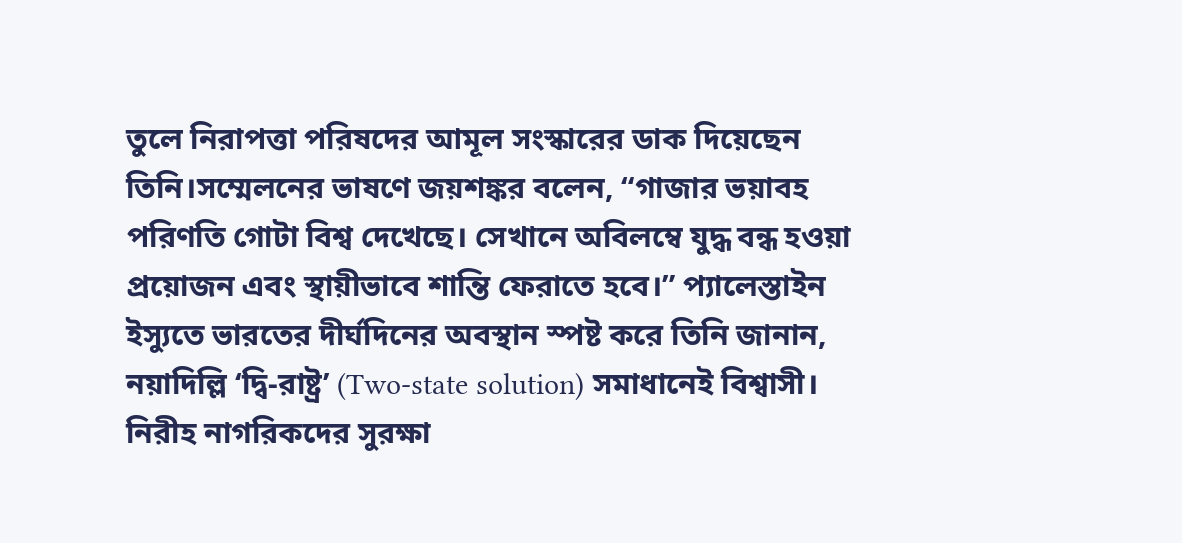তুলে নিরাপত্তা পরিষদের আমূল সংস্কারের ডাক দিয়েছেন তিনি।সম্মেলনের ভাষণে জয়শঙ্কর বলেন, “গাজার ভয়াবহ পরিণতি গোটা বিশ্ব দেখেছে। সেখানে অবিলম্বে যুদ্ধ বন্ধ হওয়া প্রয়োজন এবং স্থায়ীভাবে শান্তি ফেরাতে হবে।” প্যালেস্তাইন ইস্যুতে ভারতের দীর্ঘদিনের অবস্থান স্পষ্ট করে তিনি জানান, নয়াদিল্লি ‘দ্বি-রাষ্ট্র’ (Two-state solution) সমাধানেই বিশ্বাসী। নিরীহ নাগরিকদের সুরক্ষা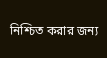নিশ্চিত করার জন্য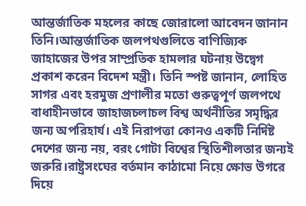আন্তর্জাতিক মহলের কাছে জোরালো আবেদন জানান তিনি।আন্তর্জাতিক জলপথগুলিতে বাণিজ্যিক জাহাজের উপর সাম্প্রতিক হামলার ঘটনায় উদ্বেগ প্রকাশ করেন বিদেশ মন্ত্রী। তিনি স্পষ্ট জানান, লোহিত সাগর এবং হরমুজ প্রণালীর মতো গুরুত্বপূর্ণ জলপথে বাধাহীনভাবে জাহাজচলাচল বিশ্ব অর্থনীতির সমৃদ্ধির জন্য অপরিহার্য। এই নিরাপত্তা কোনও একটি নির্দিষ্ট দেশের জন্য নয়, বরং গোটা বিশ্বের স্থিতিশীলতার জন্যই জরুরি।রাষ্ট্রসংঘের বর্তমান কাঠামো নিয়ে ক্ষোভ উগরে দিয়ে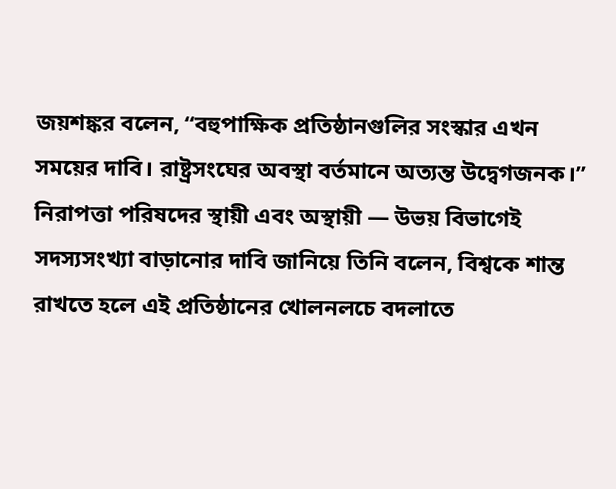জয়শঙ্কর বলেন, “বহুপাক্ষিক প্রতিষ্ঠানগুলির সংস্কার এখন সময়ের দাবি। রাষ্ট্রসংঘের অবস্থা বর্তমানে অত্যন্ত উদ্বেগজনক।” নিরাপত্তা পরিষদের স্থায়ী এবং অস্থায়ী — উভয় বিভাগেই সদস্যসংখ্যা বাড়ানোর দাবি জানিয়ে তিনি বলেন, বিশ্বকে শান্ত রাখতে হলে এই প্রতিষ্ঠানের খোলনলচে বদলাতে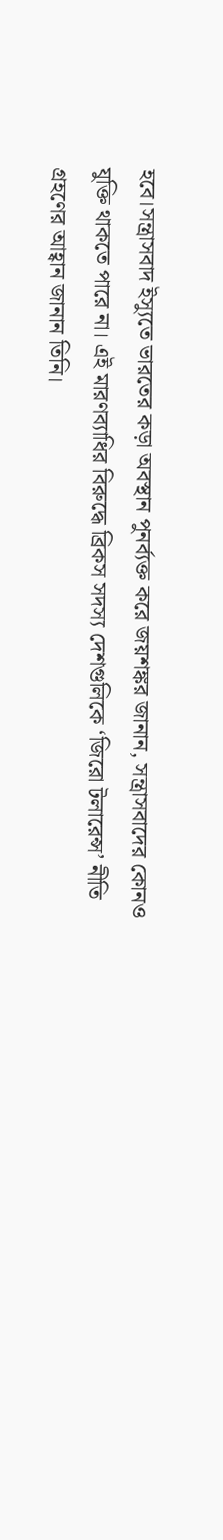হবে।সন্ত্রাসবাদ ইস্যুতে ভারতের কড়া অবস্থান পুনর্ব্যক্ত করে জয়শঙ্কর জানান, সন্ত্রাসবাদের কোনও যুক্তি থাকতে পারে না। এই মারণব্যাধির বিরুদ্ধে ব্রিকস সদস্য দেশগুলিকে ‘জিরো টলারেন্স’ নীতি গ্রহণের আহ্বান জানান তিনি।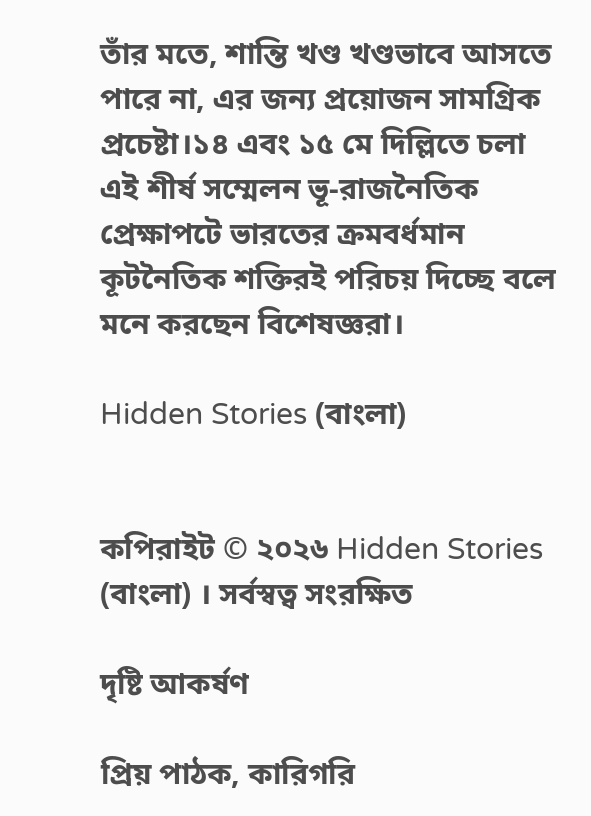তাঁর মতে, শান্তি খণ্ড খণ্ডভাবে আসতে পারে না, এর জন্য প্রয়োজন সামগ্রিক প্রচেষ্টা।১৪ এবং ১৫ মে দিল্লিতে চলা এই শীর্ষ সম্মেলন ভূ-রাজনৈতিক প্রেক্ষাপটে ভারতের ক্রমবর্ধমান কূটনৈতিক শক্তিরই পরিচয় দিচ্ছে বলে মনে করছেন বিশেষজ্ঞরা।

Hidden Stories (বাংলা)


কপিরাইট © ২০২৬ Hidden Stories (বাংলা) । সর্বস্বত্ব সংরক্ষিত

দৃষ্টি আকর্ষণ

প্রিয় পাঠক, কারিগরি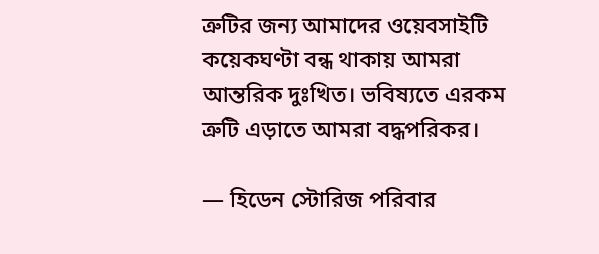ত্রুটির জন্য আমাদের ওয়েবসাইটি কয়েকঘণ্টা বন্ধ থাকায় আমরা আন্তরিক দুঃখিত। ভবিষ্যতে এরকম ত্রুটি এড়াতে আমরা বদ্ধপরিকর।

— হিডেন স্টোরিজ পরিবার